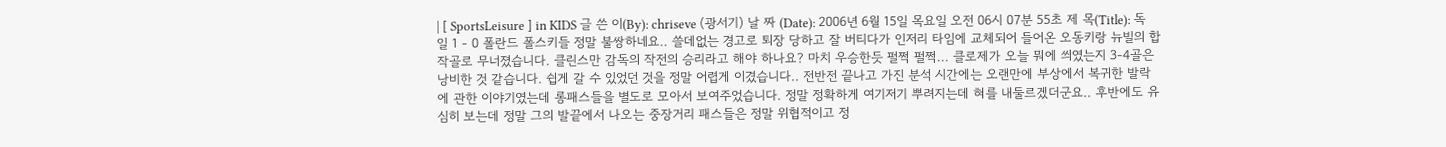| [ SportsLeisure ] in KIDS 글 쓴 이(By): chriseve (광서기) 날 짜 (Date): 2006년 6월 15일 목요일 오전 06시 07분 55초 제 목(Title): 독일 1 - 0 폴란드 폴스키들 정말 불쌍하네요.. 쓸데없는 경고로 퇴장 당하고 잘 버티다가 인저리 타임에 교체되어 들어온 오동키랑 뉴빌의 합작골로 무너졌습니다. 클린스만 감독의 작전의 승리라고 해야 하나요? 마치 우승한듯 펄쩍 펄쩍... 클로제가 오늘 뭐에 씌였는지 3-4골은 낭비한 것 같습니다. 쉽게 갈 수 있었던 것을 정말 어렵게 이겼습니다.. 전반전 끝나고 가진 분석 시간에는 오랜만에 부상에서 복귀한 발락에 관한 이야기였는데 롱패스들을 별도로 모아서 보여주었습니다. 정말 정확하게 여기저기 뿌려지는데 혀를 내둘르겠더군요.. 후반에도 유심히 보는데 정말 그의 발끝에서 나오는 중장거리 패스들은 정말 위협적이고 정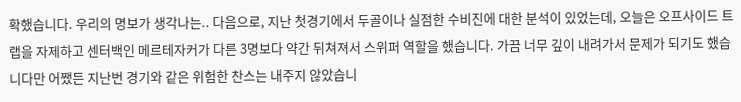확했습니다. 우리의 명보가 생각나는.. 다음으로, 지난 첫경기에서 두골이나 실점한 수비진에 대한 분석이 있었는데, 오늘은 오프사이드 트랩을 자제하고 센터백인 메르테자커가 다른 3명보다 약간 뒤쳐져서 스위퍼 역할을 했습니다. 가끔 너무 깊이 내려가서 문제가 되기도 했습니다만 어쨌든 지난번 경기와 같은 위험한 찬스는 내주지 않았습니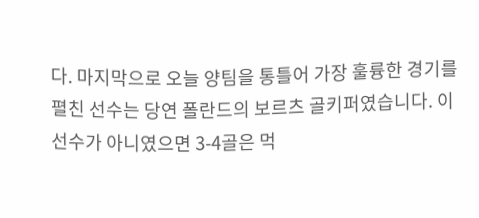다. 마지막으로 오늘 양팀을 통틀어 가장 훌륭한 경기를 펼친 선수는 당연 폴란드의 보르츠 골키퍼였습니다. 이 선수가 아니였으면 3-4골은 먹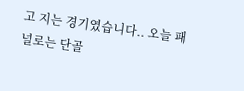고 지는 경기였습니다.. 오늘 패널로는 단골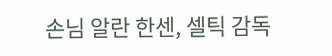손님 알란 한센, 셀틱 감독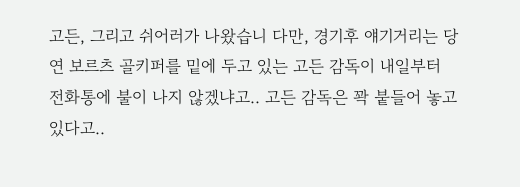고든, 그리고 쉬어러가 나왔습니 다만, 경기후 얘기거리는 당연 보르츠 골키퍼를 밑에 두고 있는 고든 감독이 내일부터 전화통에 불이 나지 않겠냐고.. 고든 감독은 꽉 붙들어 놓고 있다고..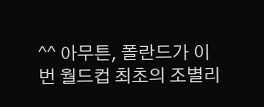^^ 아무튼, 폴란드가 이번 월드컵 최초의 조별리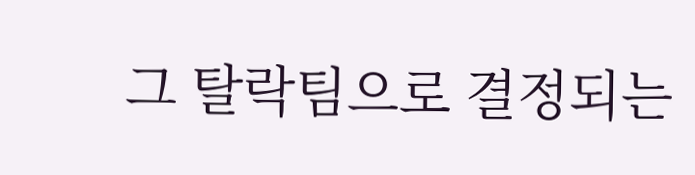그 탈락팀으로 결정되는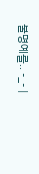불명예를.. -_- |